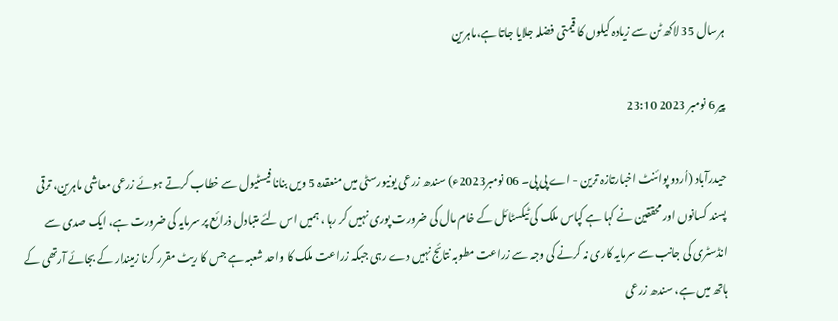ہرسال 35 لاکھ ٹن سے زیادہ کیلوں کا قیمتی فضلہ جلایا جاتا ہے،ماہرین

پیر 6 نومبر 2023 23:10

حیدرآباد (اُردو پوائنٹ اخبارتازہ ترین - اے پی پی۔ 06 نومبر2023ء) سندھ زرعی یونیورسٹی میں منعقدہ 5 ویں بنانا فیسٹیول سے خطاب کرتے ہوئے زرعی معاشی ماہرین، ترقی پسند کسانوں اور محققین نے کہا ہے کپاس ملک کی ٹیکسٹائل کے خام مال کی ضرورت پوری نہیں کر رہا ، ہمیں اس لئے متبادل ذرائع پر سرمایہ کی ضرورت ہے، ایک صدی سے انڈسٹری کی جانب سے سرمایہ کاری نہ کرنے کی وجہ سے زراعت مطوبہ نتائج نہیں دے رہی جبکہ زراعت ملک کا واحد شعبہ ہے جس کا ریٹ مقرر کرنا زمیندار کے بجائے آرتھی کے ہاتھ میں ہے، سندھ زرعی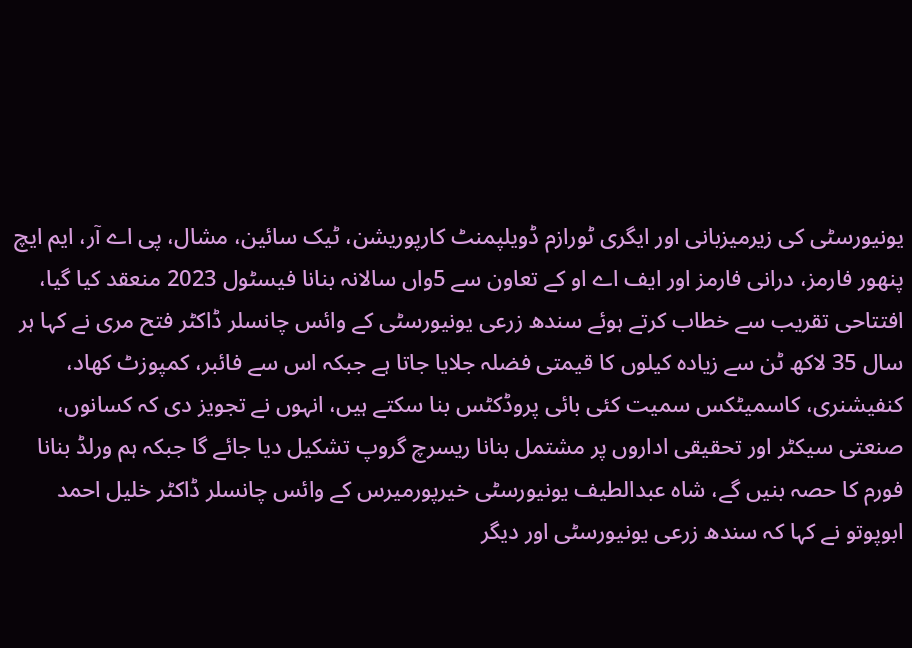یونیورسٹی کی زیرمیزبانی اور ایگری ٹورازم ڈویلپمنٹ کارپوریشن، ٹیک سائین، مشال، پی اے آر، ایم ایچ پنھور فارمز، درانی فارمز اور ایف اے او کے تعاون سے 5واں سالانہ بنانا فیسٹول 2023 منعقد کیا گیا، افتتاحی تقریب سے خطاب کرتے ہوئے سندھ زرعی یونیورسٹی کے وائس چانسلر ڈاکٹر فتح مری نے کہا ہر سال 35 لاکھ ٹن سے زیادہ کیلوں کا قیمتی فضلہ جلایا جاتا ہے جبکہ اس سے فائبر، کمپوزٹ کھاد، کنفیشنری، کاسمیٹکس سمیت کئی بائی پروڈکٹس بنا سکتے ہیں، انہوں نے تجویز دی کہ کسانوں، صنعتی سیکٹر اور تحقیقی اداروں پر مشتمل بنانا ریسرچ گروپ تشکیل دیا جائے گا جبکہ ہم ورلڈ بنانا فورم کا حصہ بنیں گے، شاہ عبدالطیف یونیورسٹی خیرپورمیرس کے وائس چانسلر ڈاکٹر خلیل احمد ابوپوتو نے کہا کہ سندھ زرعی یونیورسٹی اور دیگر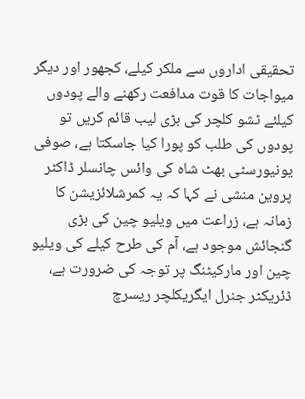تحقیقی اداروں سے ملکر کیلے، کجھور اور دیگر میواجات کا قوت مدافعت رکھنے والے پودوں کیلئے ٹشو کلچر کی بڑی لیب قائم کریں تو پودوں کی طلب کو پورا کیا جاسکتا ہے، صوفی یونیورسٹی بھٹ شاہ کی وائس چانسلر ڈاکٹر پروین منشی نے کہا کہ یہ کمرشلائزیشن کا زمانہ ہے، زراعت میں ویلیو چین کی بڑی گنجائش موجود ہے، آم کی طرح کیلے کی ویلیو چین اور مارکیٹنگ پر توجہ کی ضرورت ہے، ڈئریکٹر جنرل ایگریکلچر ریسرچ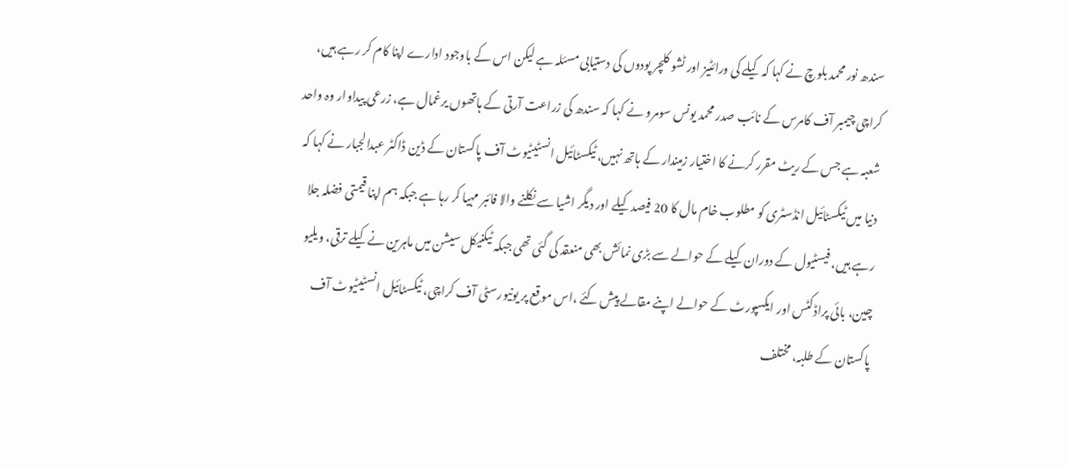سندھ نور محمد بلوچ نے کہا کہ کیلے کی ورائٹیز اور ٹشو کلچر پودوں کی دستیابی مسئلہ ہے لیکن اس کے باوجود ادارے اپنا کام کر رہے ہیں، کراچی چیمبر آف کامرس کے نائب صدر محمد یونس سومرو نے کہا کہ سندھ کی زراعت آرتی کے ہاتھوں یرغمال ہے، زرعی پیداوار وہ واحد شعبہ ہے جس کے ریٹ مقرر کرنے کا اختیار زمیندار کے ہاتھ نہیں، ٹیکسٹائیل انسٹیٹیوٹ آف پاکستان کے ڈین ڈاکٹر عبدالجبار نے کہا کہ دنیا میں ٹیکسٹائیل انڈسٹری کو مطلوب خام مال کا 20 فیصد کیلے اور دیگر اشیا سے نکلنے والا فائبر مہیا کر رہا ہے جبکہ ہم اپنا قیمتی فضلہ جلا رہے ہیں، فیسٹیول کے دوران کیلے کے حوالے سے بڑی نمائش بھی منعقد کی گئی تھی جبکہ ٹیکنیکل سیشن میں ماہرین نے کیلے ترقی، ویلیو چین، بائی پراڈکٹس اور ایکسپورٹ کے حوالے اپنے مقالے پیش کئے ،اس موقع پر یونیورسٹی آف کراچی، ٹیکسٹائیل انسٹیٹیوٹ آف پاکستان کے طلبہ، مختلف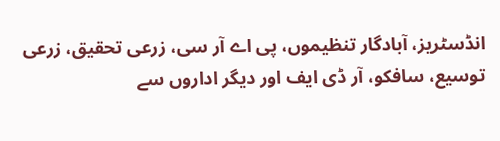انڈسٹریز، آبادگار تنظیموں، پی اے آر سی، زرعی تحقیق، زرعی توسیع، سافکو، آر ڈی ایف اور دیگر اداروں سے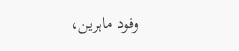وفود ماہرین،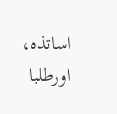اساتذہ، اورطلبا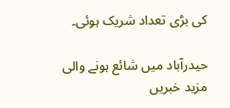کی بڑی تعداد شریک ہوئی۔

حیدرآباد میں شائع ہونے والی مزید خبریں